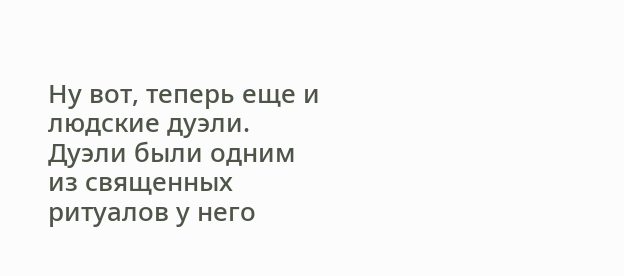Ну вот, теперь еще и людские дуэли. Дуэли были одним из священных ритуалов у него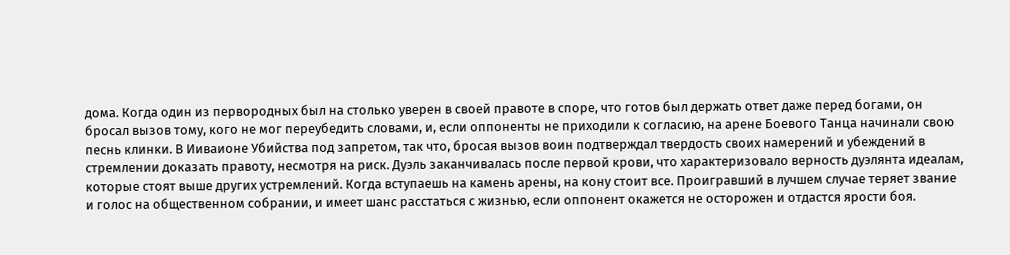дома. Когда один из первородных был на столько уверен в своей правоте в споре, что готов был держать ответ даже перед богами, он бросал вызов тому, кого не мог переубедить словами, и, если оппоненты не приходили к согласию, на арене Боевого Танца начинали свою песнь клинки. В Ииваионе Убийства под запретом, так что, бросая вызов воин подтверждал твердость своих намерений и убеждений в стремлении доказать правоту, несмотря на риск. Дуэль заканчивалась после первой крови, что характеризовало верность дуэлянта идеалам, которые стоят выше других устремлений. Когда вступаешь на камень арены, на кону стоит все. Проигравший в лучшем случае теряет звание и голос на общественном собрании, и имеет шанс расстаться с жизнью, если оппонент окажется не осторожен и отдастся ярости боя.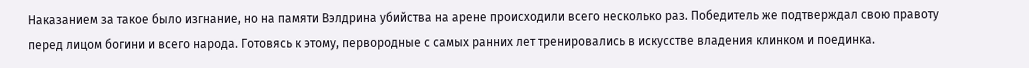Наказанием за такое было изгнание, но на памяти Вэлдрина убийства на арене происходили всего несколько раз. Победитель же подтверждал свою правоту перед лицом богини и всего народа. Готовясь к этому, первородные с самых ранних лет тренировались в искусстве владения клинком и поединка.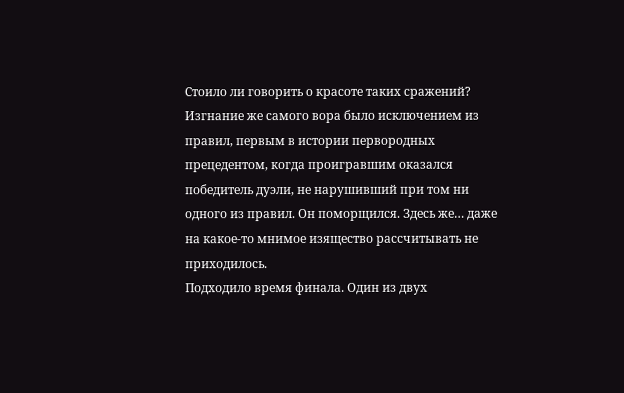Стоило ли говорить о красоте таких сражений? Изгнание же самого вора было исключением из правил, первым в истории первородных прецедентом, когда проигравшим оказался победитель дуэли, не нарушивший при том ни одного из правил. Он поморщился. Здесь же… даже на какое-то мнимое изящество рассчитывать не приходилось.
Подходило время финала. Один из двух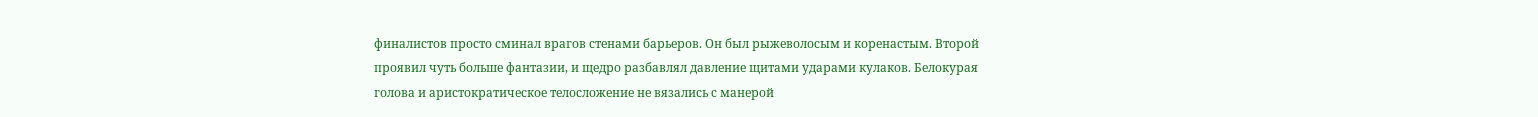финалистов просто сминал врагов стенами барьеров. Он был рыжеволосым и коренастым. Второй проявил чуть больше фантазии, и щедро разбавлял давление щитами ударами кулаков. Белокурая голова и аристократическое телосложение не вязались с манерой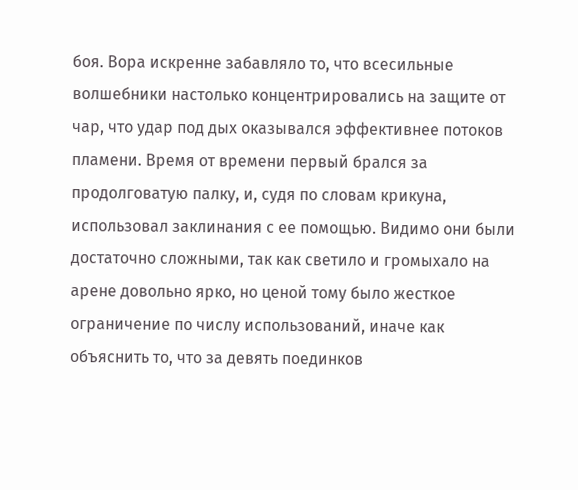боя. Вора искренне забавляло то, что всесильные волшебники настолько концентрировались на защите от чар, что удар под дых оказывался эффективнее потоков пламени. Время от времени первый брался за продолговатую палку, и, судя по словам крикуна, использовал заклинания с ее помощью. Видимо они были достаточно сложными, так как светило и громыхало на арене довольно ярко, но ценой тому было жесткое ограничение по числу использований, иначе как объяснить то, что за девять поединков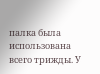палка была использована всего трижды. У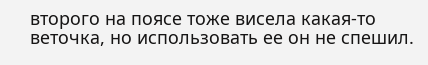второго на поясе тоже висела какая-то веточка, но использовать ее он не спешил.